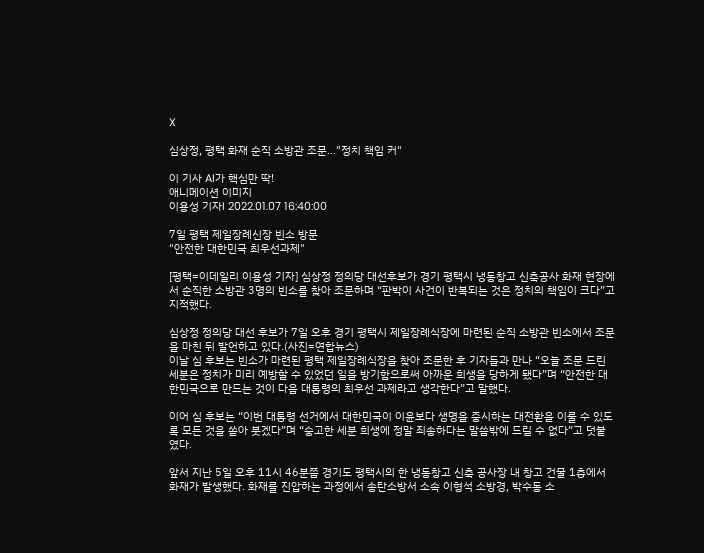X

심상정, 평택 화재 순직 소방관 조문…"정치 책임 커"

이 기사 AI가 핵심만 딱!
애니메이션 이미지
이용성 기자I 2022.01.07 16:40:00

7일 평택 제일장례신장 빈소 방문
"안전한 대한민국 최우선과제"

[평택=이데일리 이용성 기자] 심상정 정의당 대선후보가 경기 평택시 냉동창고 신축공사 화재 현장에서 순직한 소방관 3명의 빈소를 찾아 조문하며 “판박이 사건이 반복되는 것은 정치의 책임이 크다”고 지적했다.

심상정 정의당 대선 후보가 7일 오후 경기 평택시 제일장례식장에 마련된 순직 소방관 빈소에서 조문을 마친 뒤 발언하고 있다.(사진=연합뉴스)
이날 심 후보는 빈소가 마련된 평택 제일장례식장을 찾아 조문한 후 기자들과 만나 “오늘 조문 드린 세분은 정치가 미리 예방할 수 있었던 일을 방기함으로써 아까운 희생을 당하게 됐다”며 “안전한 대한민국으로 만드는 것이 다음 대통령의 최우선 과제라고 생각한다”고 말했다.

이어 심 후보는 “이번 대통령 선거에서 대한민국이 이윤보다 생명을 중시하는 대전환을 이룰 수 있도록 모든 것을 쏟아 붓겠다”며 “숭고한 세분 희생에 정말 죄송하다는 말씀밖에 드릴 수 없다”고 덧붙였다.

앞서 지난 5일 오후 11시 46분쯤 경기도 평택시의 한 냉동창고 신축 공사장 내 창고 건물 1층에서 화재가 발생했다. 화재를 진압하는 과정에서 송탄소방서 소속 이형석 소방경, 박수동 소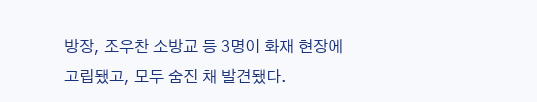방장, 조우찬 소방교 등 3명이 화재 현장에 고립됐고, 모두 숨진 채 발견됐다.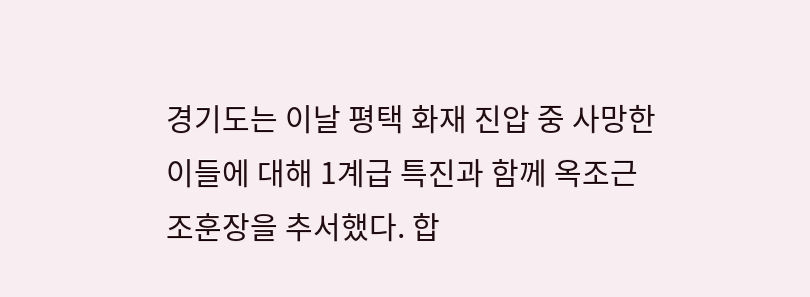경기도는 이날 평택 화재 진압 중 사망한 이들에 대해 1계급 특진과 함께 옥조근조훈장을 추서했다. 합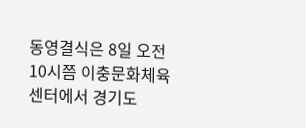동영결식은 8일 오전 10시쯤 이충문화체육센터에서 경기도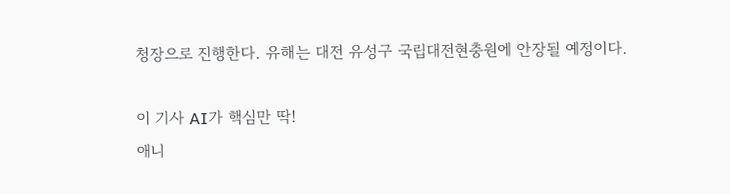청장으로 진행한다. 유해는 대전 유성구 국립대전현충원에 안장될 예정이다.

이 기사 AI가 핵심만 딱!
애니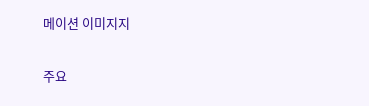메이션 이미지지

주요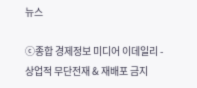뉴스

ⓒ종합 경제정보 미디어 이데일리 - 상업적 무단전재 & 재배포 금지